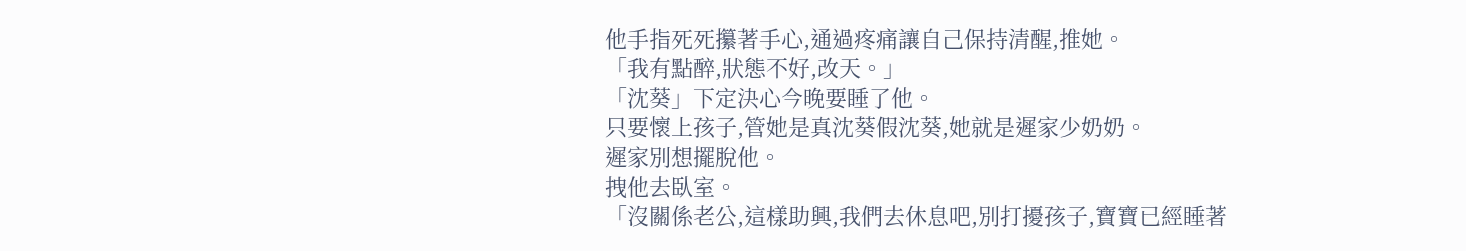他手指死死攥著手心,通過疼痛讓自己保持清醒,推她。
「我有點醉,狀態不好,改天。」
「沈葵」下定決心今晚要睡了他。
只要懷上孩子,管她是真沈葵假沈葵,她就是遲家少奶奶。
遲家別想擺脫他。
拽他去臥室。
「沒關係老公,這樣助興,我們去休息吧,別打擾孩子,寶寶已經睡著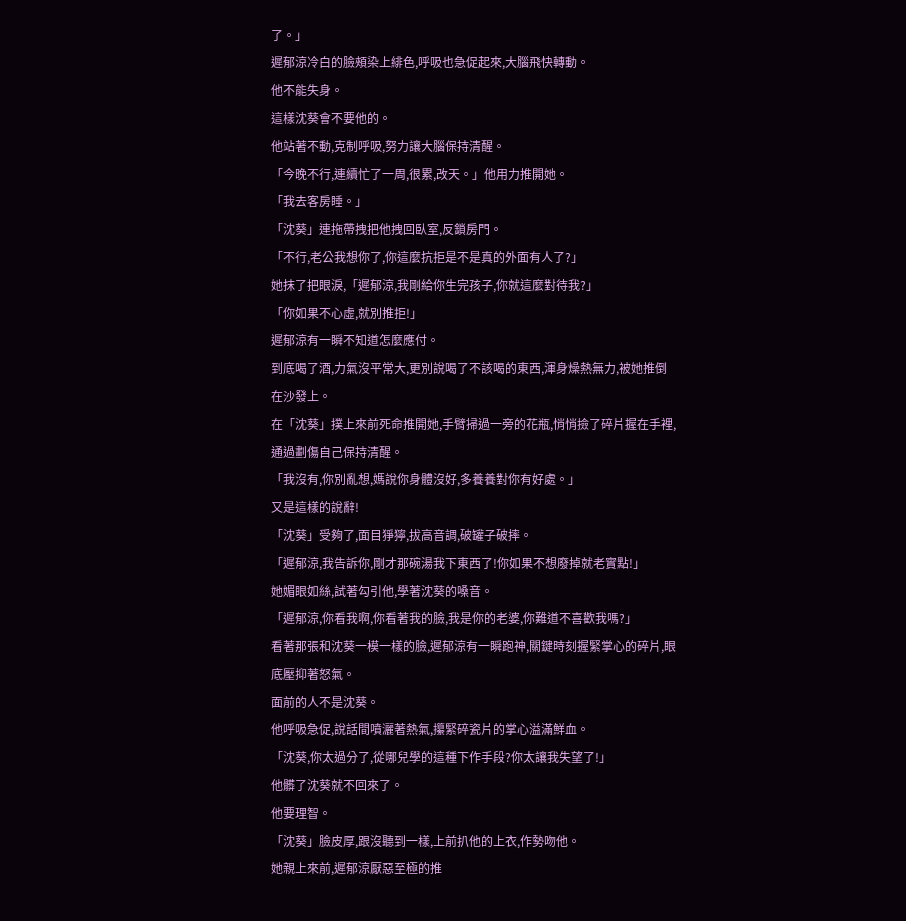了。」
遲郁涼冷白的臉頰染上緋色,呼吸也急促起來,大腦飛快轉動。
他不能失身。
這樣沈葵會不要他的。
他站著不動,克制呼吸,努力讓大腦保持清醒。
「今晚不行,連續忙了一周,很累,改天。」他用力推開她。
「我去客房睡。」
「沈葵」連拖帶拽把他拽回臥室,反鎖房門。
「不行,老公我想你了,你這麼抗拒是不是真的外面有人了?」
她抹了把眼淚,「遲郁涼,我剛給你生完孩子,你就這麼對待我?」
「你如果不心虛,就別推拒!」
遲郁涼有一瞬不知道怎麼應付。
到底喝了酒,力氣沒平常大,更別說喝了不該喝的東西,渾身燥熱無力,被她推倒在沙發上。
在「沈葵」撲上來前死命推開她,手臂掃過一旁的花瓶,悄悄撿了碎片握在手裡,通過劃傷自己保持清醒。
「我沒有,你別亂想,媽說你身體沒好,多養養對你有好處。」
又是這樣的說辭!
「沈葵」受夠了,面目猙獰,拔高音調,破罐子破摔。
「遲郁涼,我告訴你,剛才那碗湯我下東西了!你如果不想廢掉就老實點!」
她媚眼如絲,試著勾引他,學著沈葵的嗓音。
「遲郁涼,你看我啊,你看著我的臉,我是你的老婆,你難道不喜歡我嗎?」
看著那張和沈葵一模一樣的臉,遲郁涼有一瞬跑神,關鍵時刻握緊掌心的碎片,眼底壓抑著怒氣。
面前的人不是沈葵。
他呼吸急促,說話間噴灑著熱氣,攥緊碎瓷片的掌心溢滿鮮血。
「沈葵,你太過分了,從哪兒學的這種下作手段?你太讓我失望了!」
他髒了沈葵就不回來了。
他要理智。
「沈葵」臉皮厚,跟沒聽到一樣,上前扒他的上衣,作勢吻他。
她親上來前,遲郁涼厭惡至極的推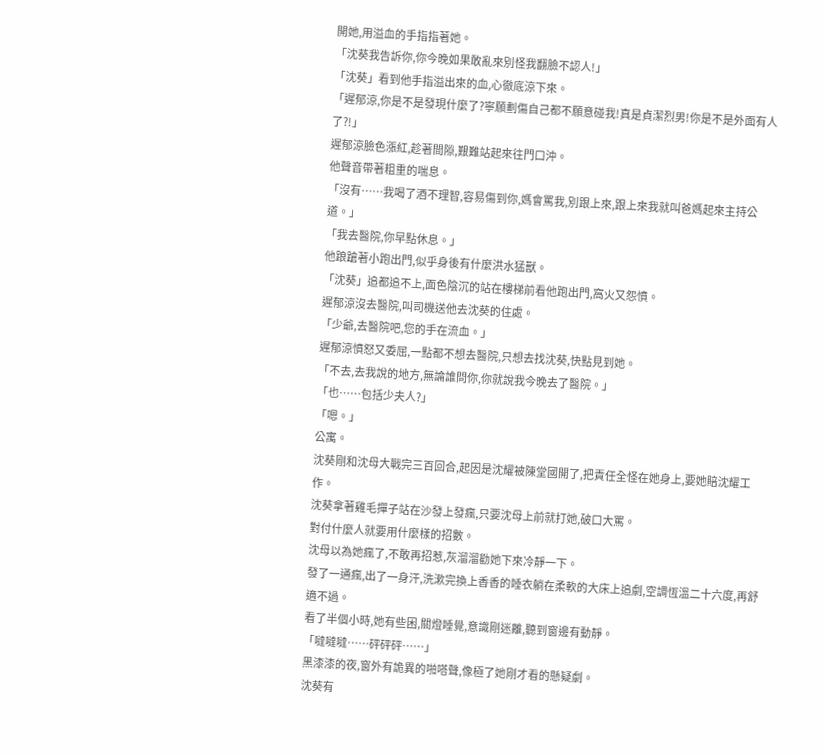開她,用溢血的手指指著她。
「沈葵我告訴你,你今晚如果敢亂來別怪我翻臉不認人!」
「沈葵」看到他手指溢出來的血,心徹底涼下來。
「遲郁涼,你是不是發現什麼了?寧願劃傷自己都不願意碰我!真是貞潔烈男!你是不是外面有人了?!」
遲郁涼臉色漲紅,趁著間隙,艱難站起來往門口沖。
他聲音帶著粗重的喘息。
「沒有……我喝了酒不理智,容易傷到你,媽會罵我,別跟上來,跟上來我就叫爸媽起來主持公道。」
「我去醫院,你早點休息。」
他踉蹌著小跑出門,似乎身後有什麼洪水猛獸。
「沈葵」追都追不上,面色陰沉的站在樓梯前看他跑出門,窩火又怨憤。
遲郁涼沒去醫院,叫司機送他去沈葵的住處。
「少爺,去醫院吧,您的手在流血。」
遲郁涼憤怒又委屈,一點都不想去醫院,只想去找沈葵,快點見到她。
「不去,去我說的地方,無論誰問你,你就說我今晚去了醫院。」
「也……包括少夫人?」
「嗯。」
公寓。
沈葵剛和沈母大戰完三百回合,起因是沈耀被陳堂國開了,把責任全怪在她身上,要她賠沈耀工作。
沈葵拿著雞毛撣子站在沙發上發瘋,只要沈母上前就打她,破口大罵。
對付什麼人就要用什麼樣的招數。
沈母以為她瘋了,不敢再招惹,灰溜溜勸她下來冷靜一下。
發了一通瘋,出了一身汗,洗漱完換上香香的睡衣躺在柔軟的大床上追劇,空調恆溫二十六度,再舒適不過。
看了半個小時,她有些困,關燈睡覺,意識剛迷離,聽到窗邊有動靜。
「噠噠噠……砰砰砰……」
黑漆漆的夜,窗外有詭異的啪嗒聲,像極了她剛才看的懸疑劇。
沈葵有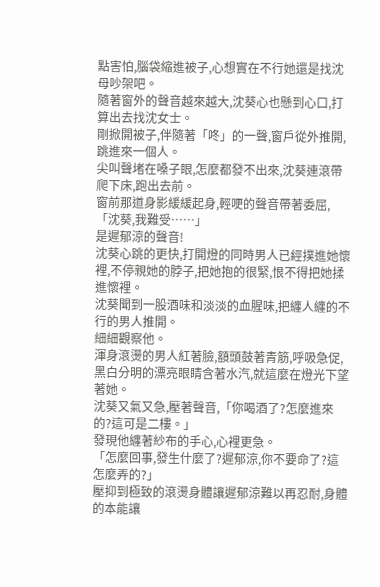點害怕,腦袋縮進被子,心想實在不行她還是找沈母吵架吧。
隨著窗外的聲音越來越大,沈葵心也懸到心口,打算出去找沈女士。
剛掀開被子,伴隨著「咚」的一聲,窗戶從外推開,跳進來一個人。
尖叫聲堵在嗓子眼,怎麼都發不出來,沈葵連滾帶爬下床,跑出去前。
窗前那道身影緩緩起身,輕哽的聲音帶著委屈,「沈葵,我難受……」
是遲郁涼的聲音!
沈葵心跳的更快,打開燈的同時男人已經撲進她懷裡,不停親她的脖子,把她抱的很緊,恨不得把她揉進懷裡。
沈葵聞到一股酒味和淡淡的血腥味,把纏人纏的不行的男人推開。
細細觀察他。
渾身滾燙的男人紅著臉,額頭鼓著青筋,呼吸急促,黑白分明的漂亮眼睛含著水汽,就這麼在燈光下望著她。
沈葵又氣又急,壓著聲音,「你喝酒了?怎麼進來的?這可是二樓。」
發現他纏著紗布的手心,心裡更急。
「怎麼回事,發生什麼了?遲郁涼,你不要命了?這怎麼弄的?」
壓抑到極致的滾燙身體讓遲郁涼難以再忍耐,身體的本能讓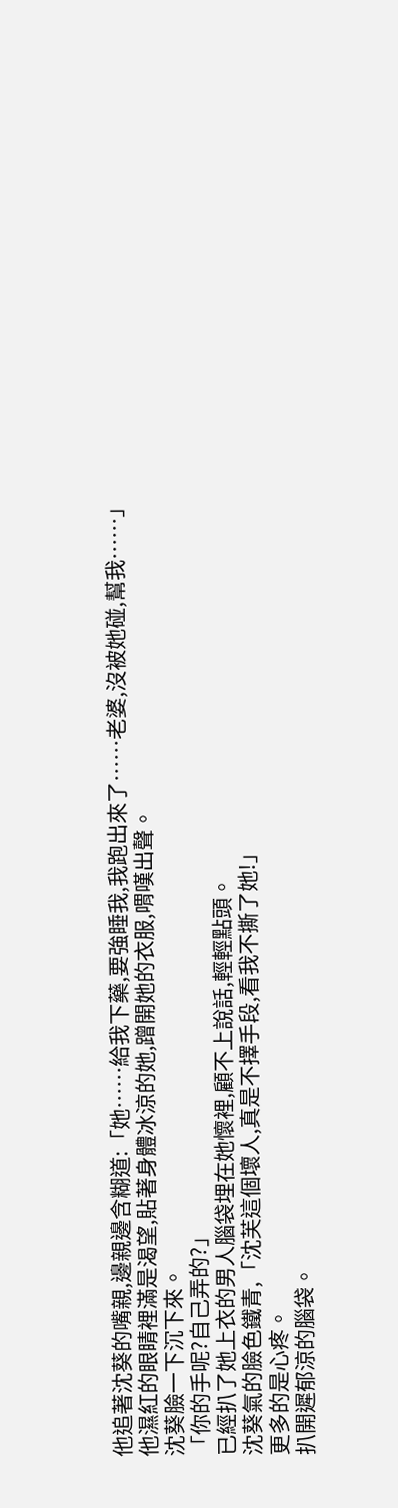他追著沈葵的嘴親,邊親邊含糊道:「她……給我下藥,要強睡我,我跑出來了……老婆,沒被她碰,幫我……」
他濕紅的眼睛裡滿是渴望,貼著身體冰涼的她,蹭開她的衣服,喟嘆出聲。
沈葵臉一下沉下來。
「你的手呢?自己弄的?」
已經扒了她上衣的男人腦袋埋在她懷裡,顧不上說話,輕輕點頭。
沈葵氣的臉色鐵青,「沈芙這個壞人,真是不擇手段,看我不撕了她!」
更多的是心疼。
扒開遲郁涼的腦袋。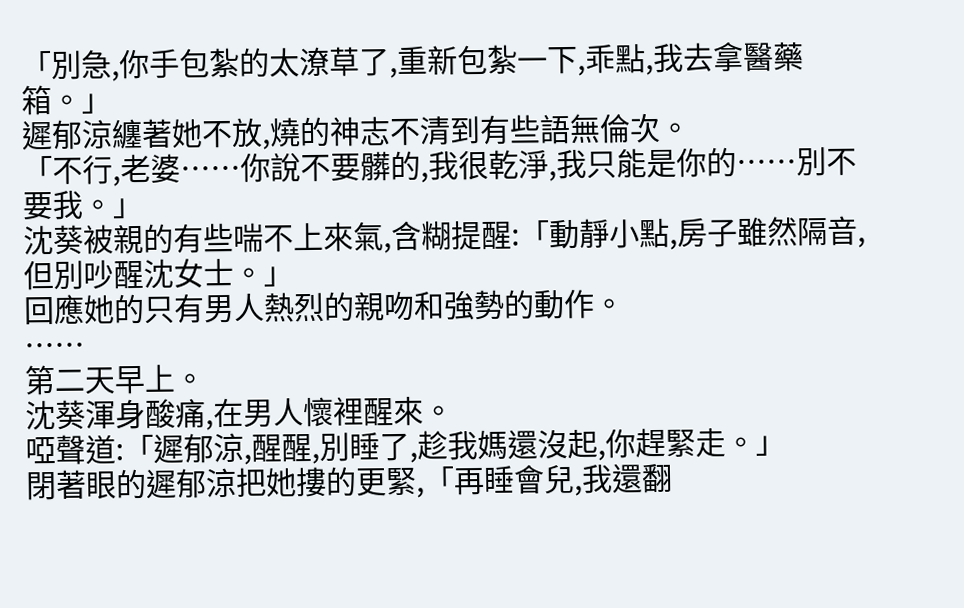「別急,你手包紮的太潦草了,重新包紮一下,乖點,我去拿醫藥箱。」
遲郁涼纏著她不放,燒的神志不清到有些語無倫次。
「不行,老婆……你說不要髒的,我很乾淨,我只能是你的……別不要我。」
沈葵被親的有些喘不上來氣,含糊提醒:「動靜小點,房子雖然隔音,但別吵醒沈女士。」
回應她的只有男人熱烈的親吻和強勢的動作。
……
第二天早上。
沈葵渾身酸痛,在男人懷裡醒來。
啞聲道:「遲郁涼,醒醒,別睡了,趁我媽還沒起,你趕緊走。」
閉著眼的遲郁涼把她摟的更緊,「再睡會兒,我還翻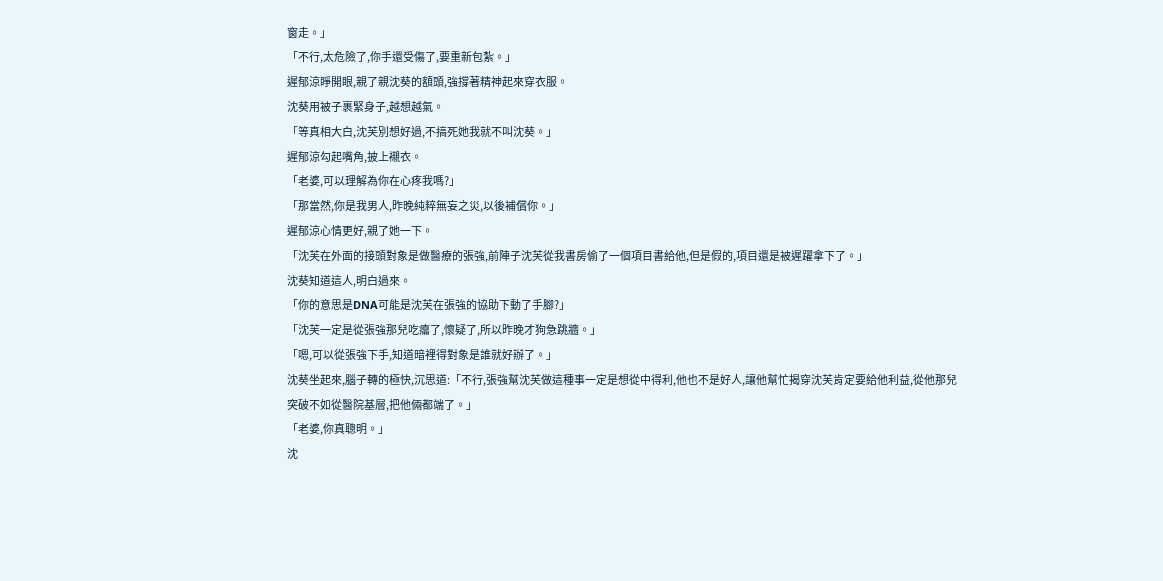窗走。」
「不行,太危險了,你手還受傷了,要重新包紮。」
遲郁涼睜開眼,親了親沈葵的額頭,強撐著精神起來穿衣服。
沈葵用被子裹緊身子,越想越氣。
「等真相大白,沈芙別想好過,不搞死她我就不叫沈葵。」
遲郁涼勾起嘴角,披上襯衣。
「老婆,可以理解為你在心疼我嗎?」
「那當然,你是我男人,昨晚純粹無妄之災,以後補償你。」
遲郁涼心情更好,親了她一下。
「沈芙在外面的接頭對象是做醫療的張強,前陣子沈芙從我書房偷了一個項目書給他,但是假的,項目還是被遲躍拿下了。」
沈葵知道這人,明白過來。
「你的意思是DNA可能是沈芙在張強的協助下動了手腳?」
「沈芙一定是從張強那兒吃癟了,懷疑了,所以昨晚才狗急跳牆。」
「嗯,可以從張強下手,知道暗裡得對象是誰就好辦了。」
沈葵坐起來,腦子轉的極快,沉思道:「不行,張強幫沈芙做這種事一定是想從中得利,他也不是好人,讓他幫忙揭穿沈芙肯定要給他利益,從他那兒突破不如從醫院基層,把他倆都端了。」
「老婆,你真聰明。」
沈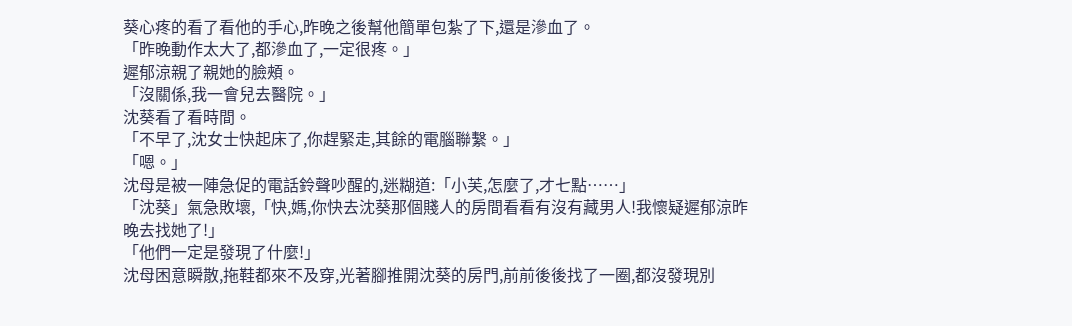葵心疼的看了看他的手心,昨晚之後幫他簡單包紮了下,還是滲血了。
「昨晚動作太大了,都滲血了,一定很疼。」
遲郁涼親了親她的臉頰。
「沒關係,我一會兒去醫院。」
沈葵看了看時間。
「不早了,沈女士快起床了,你趕緊走,其餘的電腦聯繫。」
「嗯。」
沈母是被一陣急促的電話鈴聲吵醒的,迷糊道:「小芙,怎麼了,才七點……」
「沈葵」氣急敗壞,「快,媽,你快去沈葵那個賤人的房間看看有沒有藏男人!我懷疑遲郁涼昨晚去找她了!」
「他們一定是發現了什麼!」
沈母困意瞬散,拖鞋都來不及穿,光著腳推開沈葵的房門,前前後後找了一圈,都沒發現別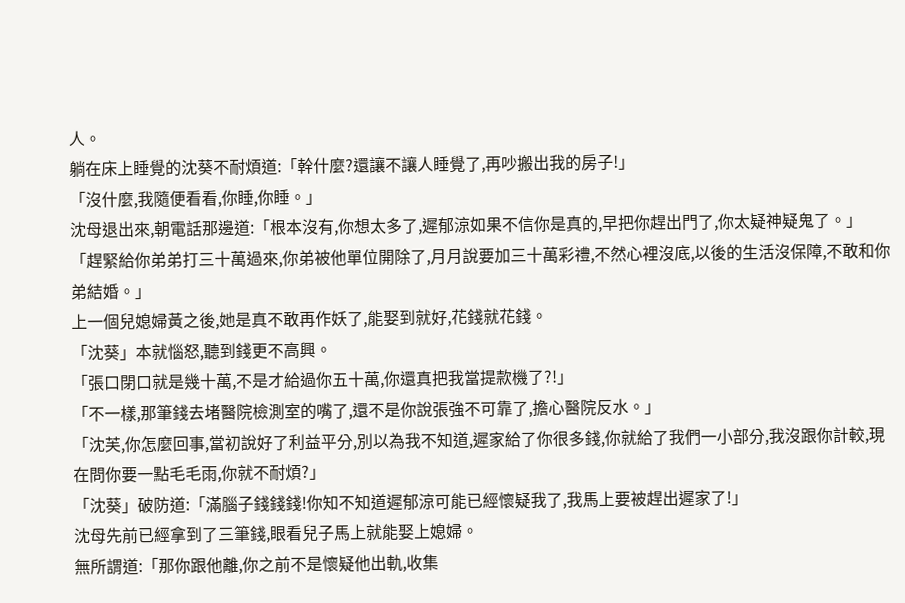人。
躺在床上睡覺的沈葵不耐煩道:「幹什麼?還讓不讓人睡覺了,再吵搬出我的房子!」
「沒什麼,我隨便看看,你睡,你睡。」
沈母退出來,朝電話那邊道:「根本沒有,你想太多了,遲郁涼如果不信你是真的,早把你趕出門了,你太疑神疑鬼了。」
「趕緊給你弟弟打三十萬過來,你弟被他單位開除了,月月說要加三十萬彩禮,不然心裡沒底,以後的生活沒保障,不敢和你弟結婚。」
上一個兒媳婦黃之後,她是真不敢再作妖了,能娶到就好,花錢就花錢。
「沈葵」本就惱怒,聽到錢更不高興。
「張口閉口就是幾十萬,不是才給過你五十萬,你還真把我當提款機了?!」
「不一樣,那筆錢去堵醫院檢測室的嘴了,還不是你說張強不可靠了,擔心醫院反水。」
「沈芙,你怎麼回事,當初說好了利益平分,別以為我不知道,遲家給了你很多錢,你就給了我們一小部分,我沒跟你計較,現在問你要一點毛毛雨,你就不耐煩?」
「沈葵」破防道:「滿腦子錢錢錢!你知不知道遲郁涼可能已經懷疑我了,我馬上要被趕出遲家了!」
沈母先前已經拿到了三筆錢,眼看兒子馬上就能娶上媳婦。
無所謂道:「那你跟他離,你之前不是懷疑他出軌,收集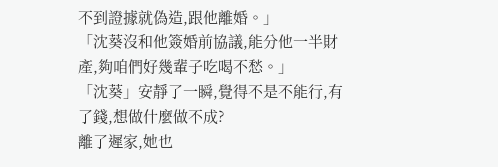不到證據就偽造,跟他離婚。」
「沈葵沒和他簽婚前協議,能分他一半財產,夠咱們好幾輩子吃喝不愁。」
「沈葵」安靜了一瞬,覺得不是不能行,有了錢,想做什麼做不成?
離了遲家,她也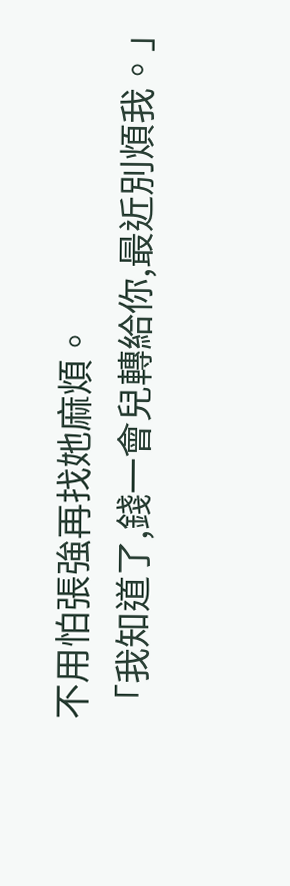不用怕張強再找她麻煩。
「我知道了,錢一會兒轉給你,最近別煩我。」